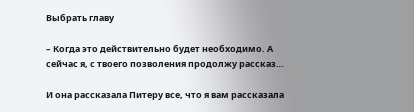Выбрать главу

– Когда это действительно будет необходимо. А сейчас я, с твоего позволения продолжу рассказ…

И она рассказала Питеру все, что я вам рассказала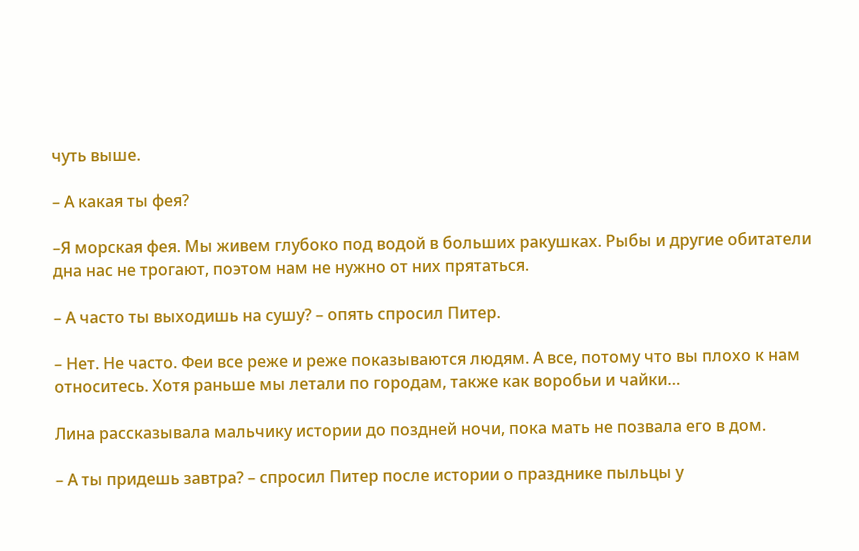чуть выше.

– А какая ты фея?

–Я морская фея. Мы живем глубоко под водой в больших ракушках. Рыбы и другие обитатели дна нас не трогают, поэтом нам не нужно от них прятаться.

– А часто ты выходишь на сушу? – опять спросил Питер.

– Нет. Не часто. Феи все реже и реже показываются людям. А все, потому что вы плохо к нам относитесь. Хотя раньше мы летали по городам, также как воробьи и чайки…

Лина рассказывала мальчику истории до поздней ночи, пока мать не позвала его в дом.

– А ты придешь завтра? – спросил Питер после истории о празднике пыльцы у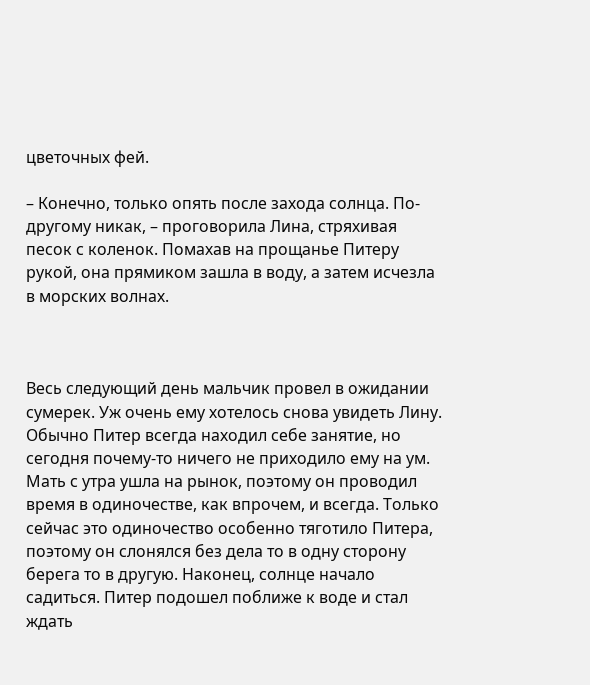цветочных фей.

– Конечно, только опять после захода солнца. По-другому никак, – проговорила Лина, стряхивая песок с коленок. Помахав на прощанье Питеру рукой, она прямиком зашла в воду, а затем исчезла в морских волнах.



Весь следующий день мальчик провел в ожидании сумерек. Уж очень ему хотелось снова увидеть Лину. Обычно Питер всегда находил себе занятие, но сегодня почему-то ничего не приходило ему на ум. Мать с утра ушла на рынок, поэтому он проводил время в одиночестве, как впрочем, и всегда. Только сейчас это одиночество особенно тяготило Питера, поэтому он слонялся без дела то в одну сторону берега то в другую. Наконец, солнце начало садиться. Питер подошел поближе к воде и стал ждать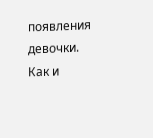появления девочки. Как и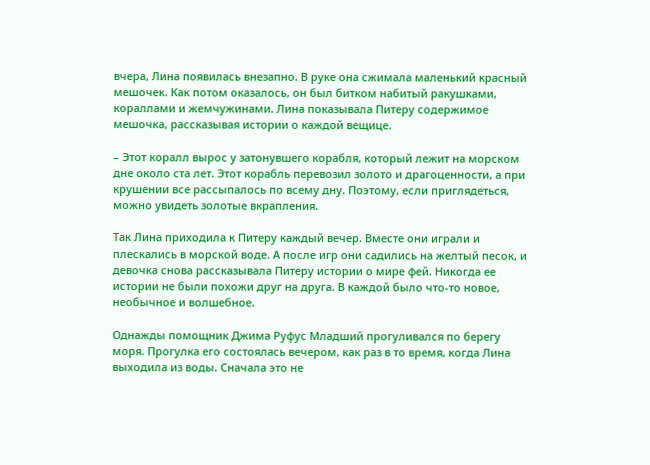вчера, Лина появилась внезапно. В руке она сжимала маленький красный мешочек. Как потом оказалось, он был битком набитый ракушками, кораллами и жемчужинами. Лина показывала Питеру содержимое мешочка, рассказывая истории о каждой вещице.

– Этот коралл вырос у затонувшего корабля, который лежит на морском дне около ста лет. Этот корабль перевозил золото и драгоценности, а при крушении все рассыпалось по всему дну. Поэтому, если приглядеться, можно увидеть золотые вкрапления.

Так Лина приходила к Питеру каждый вечер. Вместе они играли и плескались в морской воде. А после игр они садились на желтый песок, и девочка снова рассказывала Питеру истории о мире фей. Никогда ее истории не были похожи друг на друга. В каждой было что-то новое, необычное и волшебное.

Однажды помощник Джима Руфус Младший прогуливался по берегу моря. Прогулка его состоялась вечером, как раз в то время, когда Лина выходила из воды. Сначала это не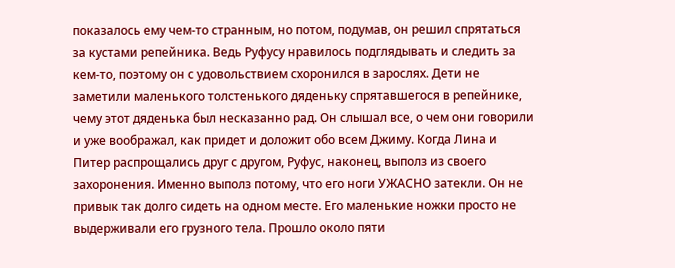показалось ему чем-то странным, но потом, подумав, он решил спрятаться за кустами репейника. Ведь Руфусу нравилось подглядывать и следить за кем-то, поэтому он с удовольствием схоронился в зарослях. Дети не заметили маленького толстенького дяденьку спрятавшегося в репейнике, чему этот дяденька был несказанно рад. Он слышал все, о чем они говорили и уже воображал, как придет и доложит обо всем Джиму. Когда Лина и Питер распрощались друг с другом, Руфус, наконец, выполз из своего захоронения. Именно выполз потому, что его ноги УЖАСНО затекли. Он не привык так долго сидеть на одном месте. Его маленькие ножки просто не выдерживали его грузного тела. Прошло около пяти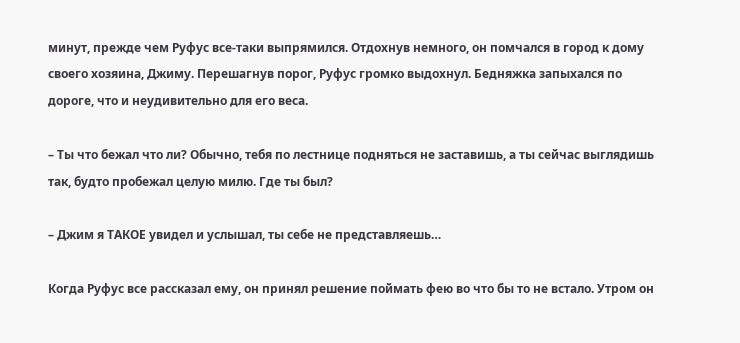минут, прежде чем Руфус все-таки выпрямился. Отдохнув немного, он помчался в город к дому своего хозяина, Джиму. Перешагнув порог, Руфус громко выдохнул. Бедняжка запыхался по дороге, что и неудивительно для его веса.

– Ты что бежал что ли? Обычно, тебя по лестнице подняться не заставишь, а ты сейчас выглядишь так, будто пробежал целую милю. Где ты был?

– Джим я ТАКОЕ увидел и услышал, ты себе не представляешь…

Когда Руфус все рассказал ему, он принял решение поймать фею во что бы то не встало. Утром он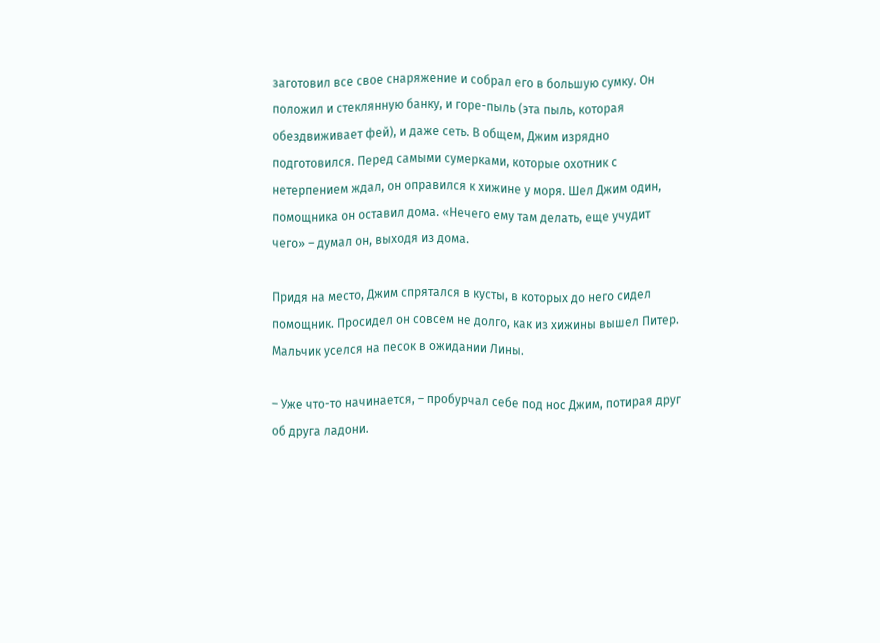заготовил все свое снаряжение и собрал его в большую сумку. Он положил и стеклянную банку, и горе-пыль (эта пыль, которая обездвиживает фей), и даже сеть. В общем, Джим изрядно подготовился. Перед самыми сумерками, которые охотник с нетерпением ждал, он оправился к хижине у моря. Шел Джим один, помощника он оставил дома. «Нечего ему там делать, еще учудит чего» – думал он, выходя из дома.

Придя на место, Джим спрятался в кусты, в которых до него сидел помощник. Просидел он совсем не долго, как из хижины вышел Питер. Мальчик уселся на песок в ожидании Лины.

– Уже что-то начинается, – пробурчал себе под нос Джим, потирая друг об друга ладони.